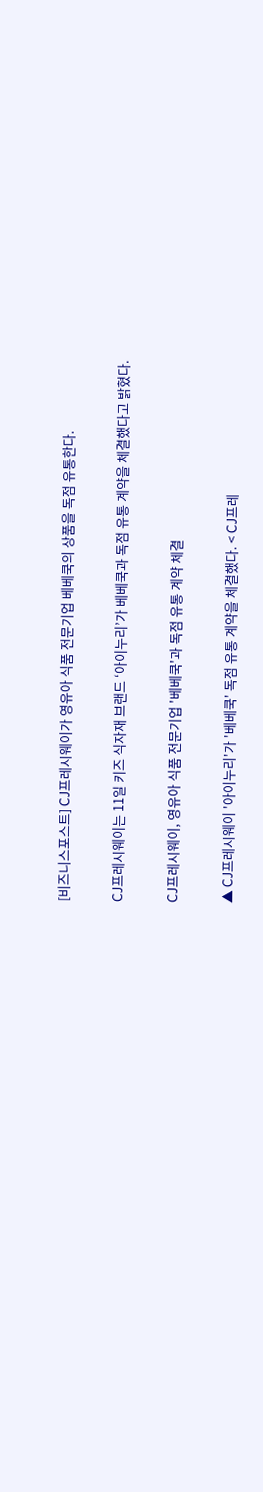[비즈니스포스트] CJ프레시웨이가 영유아 식품 전문기업 베베쿡의 상품을 독점 유통한다.

CJ프레시웨이는 11일 키즈 식자재 브랜드 ‘아이누리’가 베베쿡과 독점 유통 계약을 체결했다고 밝혔다.

CJ프레시웨이, 영유아 식품 전문기업 '베베쿡'과 독점 유통 계약 체결

▲ CJ프레시웨이 '아이누리'가 '베베쿡' 독점 유통 계약을 체결했다. < CJ프레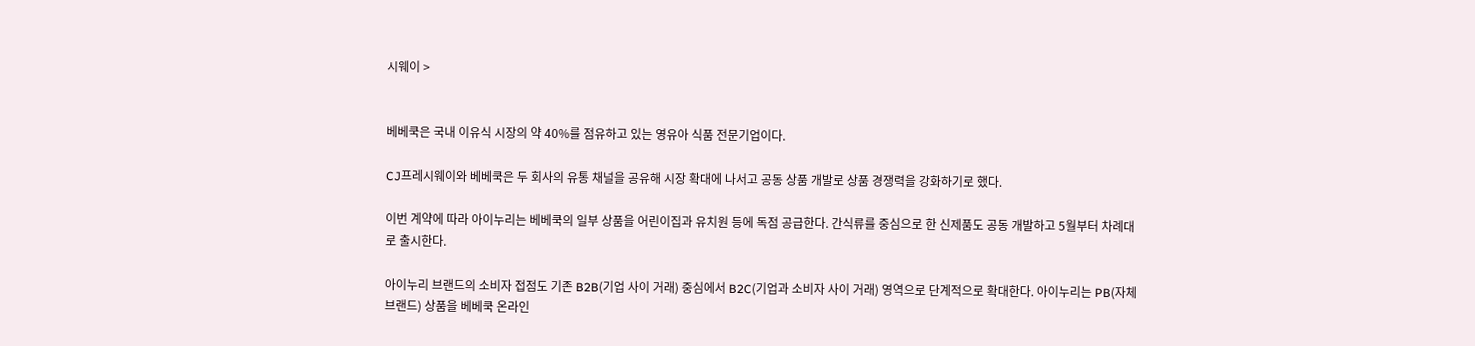시웨이 >


베베쿡은 국내 이유식 시장의 약 40%를 점유하고 있는 영유아 식품 전문기업이다.

CJ프레시웨이와 베베쿡은 두 회사의 유통 채널을 공유해 시장 확대에 나서고 공동 상품 개발로 상품 경쟁력을 강화하기로 했다.

이번 계약에 따라 아이누리는 베베쿡의 일부 상품을 어린이집과 유치원 등에 독점 공급한다. 간식류를 중심으로 한 신제품도 공동 개발하고 5월부터 차례대로 출시한다.

아이누리 브랜드의 소비자 접점도 기존 B2B(기업 사이 거래) 중심에서 B2C(기업과 소비자 사이 거래) 영역으로 단계적으로 확대한다. 아이누리는 PB(자체브랜드) 상품을 베베쿡 온라인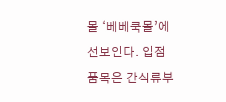몰 ‘베베쿡몰’에 선보인다. 입점 품목은 간식류부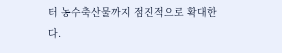터 농수축산물까지 점진적으로 확대한다.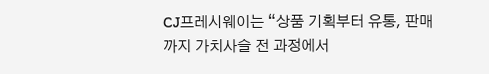CJ프레시웨이는 “상품 기획부터 유통, 판매까지 가치사슬 전 과정에서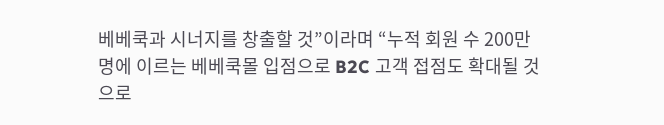베베쿡과 시너지를 창출할 것”이라며 “누적 회원 수 200만 명에 이르는 베베쿡몰 입점으로 B2C 고객 접점도 확대될 것으로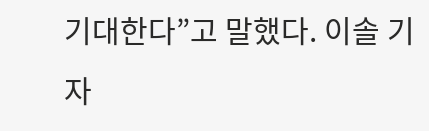기대한다”고 말했다. 이솔 기자